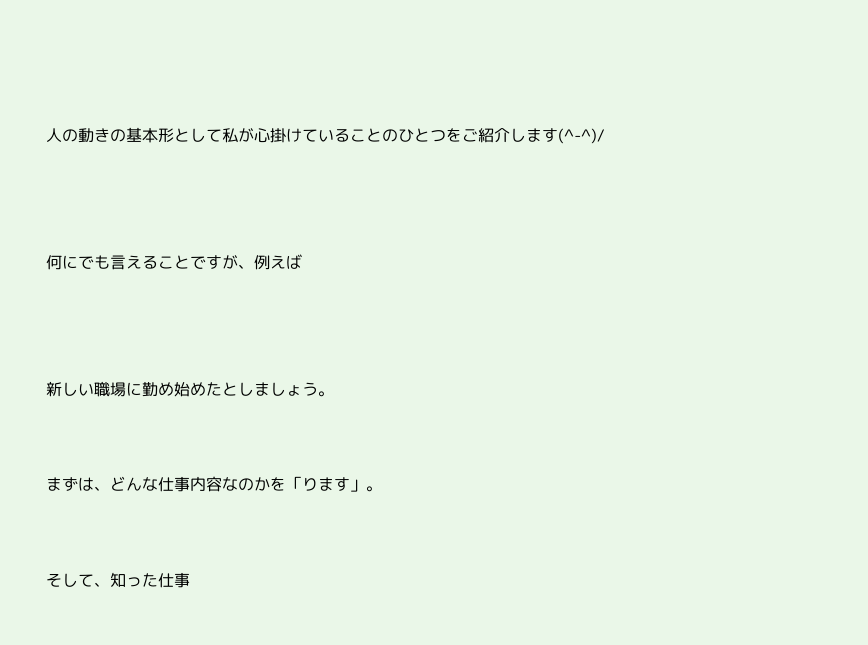人の動きの基本形として私が心掛けていることのひとつをご紹介します(^-^)/



何にでも言えることですが、例えば



新しい職場に勤め始めたとしましょう。


まずは、どんな仕事内容なのかを「ります」。


そして、知った仕事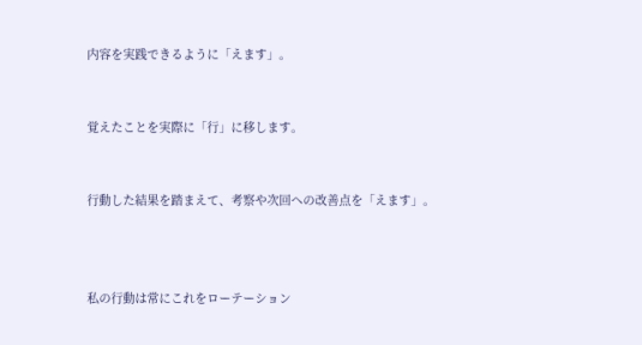内容を実践できるように「えます」。


覚えたことを実際に「行」に移します。


行動した結果を踏まえて、考察や次回への改善点を「えます」。



私の行動は常にこれをローテーション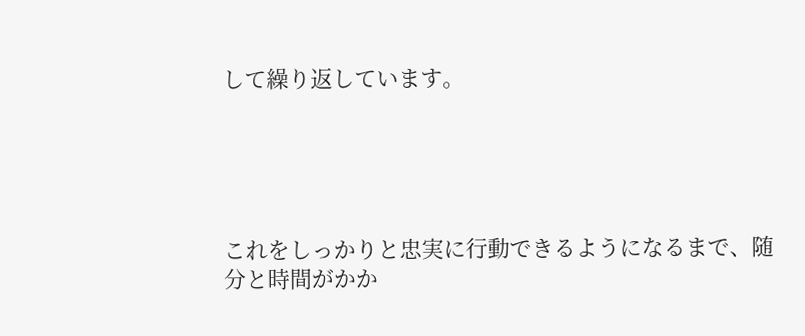して繰り返しています。





これをしっかりと忠実に行動できるようになるまで、随分と時間がかか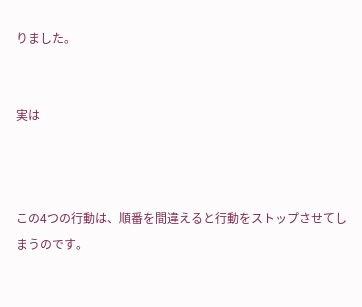りました。


実は



この4つの行動は、順番を間違えると行動をストップさせてしまうのです。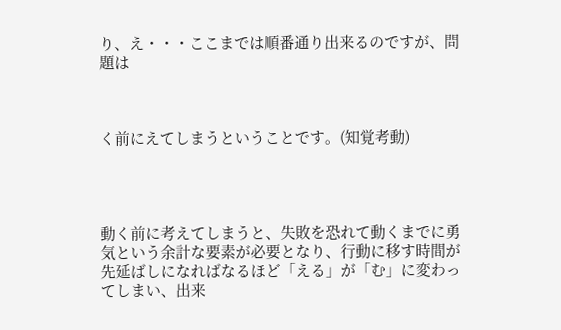り、え・・・ここまでは順番通り出来るのですが、問題は



く前にえてしまうということです。(知覚考動)




動く前に考えてしまうと、失敗を恐れて動くまでに勇気という余計な要素が必要となり、行動に移す時間が先延ばしになればなるほど「える」が「む」に変わってしまい、出来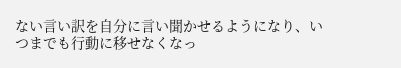ない言い訳を自分に言い聞かせるようになり、いつまでも行動に移せなくなっ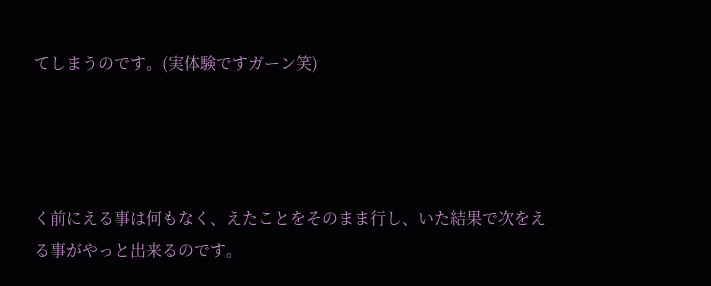てしまうのです。(実体験ですガーン笑)




く前にえる事は何もなく、えたことをそのまま行し、いた結果で次をえる事がやっと出来るのです。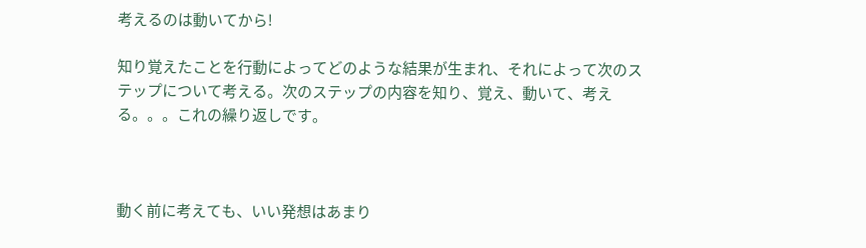考えるのは動いてから!

知り覚えたことを行動によってどのような結果が生まれ、それによって次のステップについて考える。次のステップの内容を知り、覚え、動いて、考える。。。これの繰り返しです。



動く前に考えても、いい発想はあまり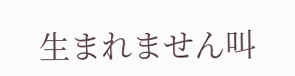生まれません叫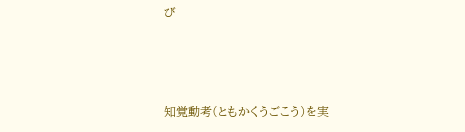び



知覚動考(ともかくうごこう)を実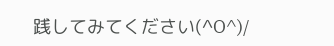践してみてください(^O^)/